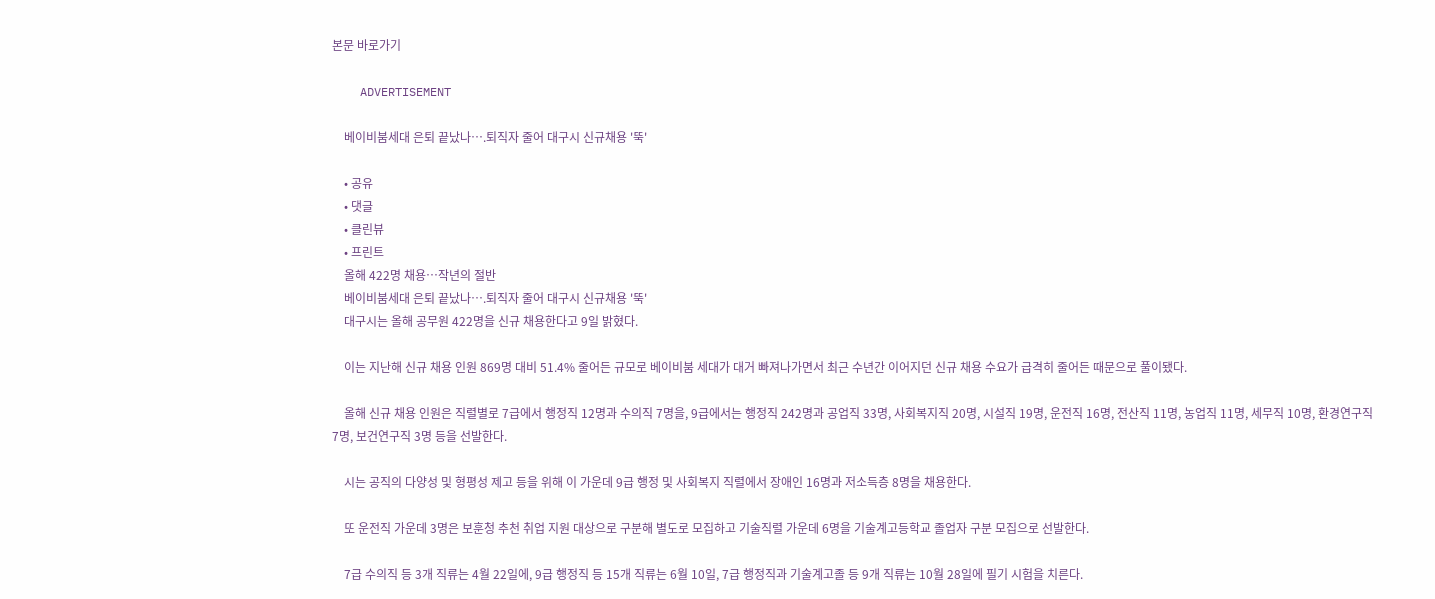본문 바로가기

    ADVERTISEMENT

    베이비붐세대 은퇴 끝났나….퇴직자 줄어 대구시 신규채용 '뚝'

    • 공유
    • 댓글
    • 클린뷰
    • 프린트
    올해 422명 채용…작년의 절반
    베이비붐세대 은퇴 끝났나….퇴직자 줄어 대구시 신규채용 '뚝'
    대구시는 올해 공무원 422명을 신규 채용한다고 9일 밝혔다.

    이는 지난해 신규 채용 인원 869명 대비 51.4% 줄어든 규모로 베이비붐 세대가 대거 빠져나가면서 최근 수년간 이어지던 신규 채용 수요가 급격히 줄어든 때문으로 풀이됐다.

    올해 신규 채용 인원은 직렬별로 7급에서 행정직 12명과 수의직 7명을, 9급에서는 행정직 242명과 공업직 33명, 사회복지직 20명, 시설직 19명, 운전직 16명, 전산직 11명, 농업직 11명, 세무직 10명, 환경연구직 7명, 보건연구직 3명 등을 선발한다.

    시는 공직의 다양성 및 형평성 제고 등을 위해 이 가운데 9급 행정 및 사회복지 직렬에서 장애인 16명과 저소득층 8명을 채용한다.

    또 운전직 가운데 3명은 보훈청 추천 취업 지원 대상으로 구분해 별도로 모집하고 기술직렬 가운데 6명을 기술계고등학교 졸업자 구분 모집으로 선발한다.

    7급 수의직 등 3개 직류는 4월 22일에, 9급 행정직 등 15개 직류는 6월 10일, 7급 행정직과 기술계고졸 등 9개 직류는 10월 28일에 필기 시험을 치른다.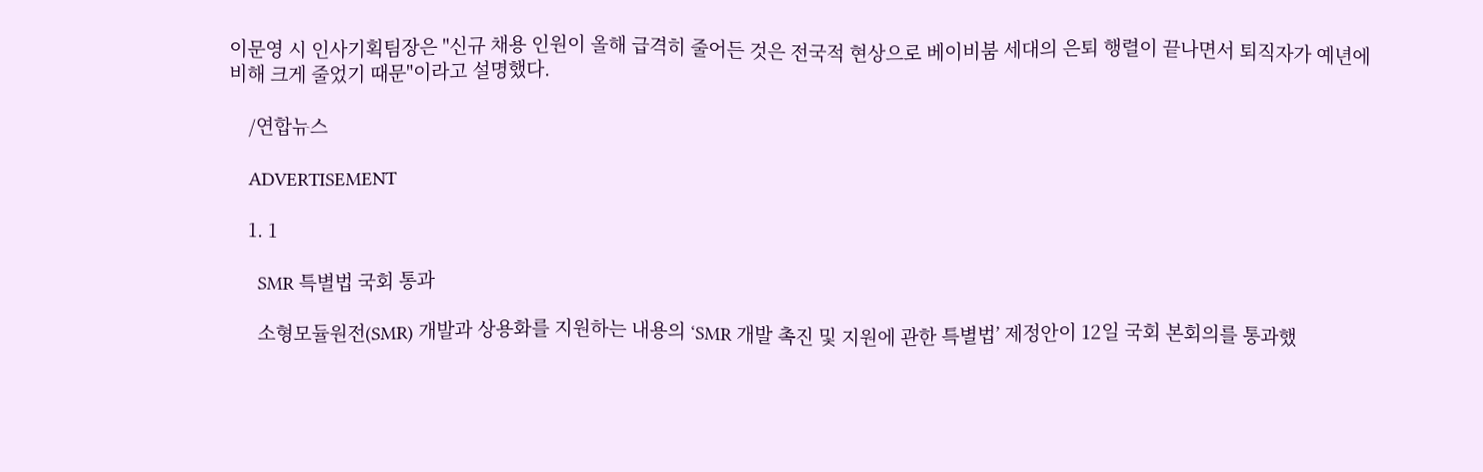이문영 시 인사기획팀장은 "신규 채용 인원이 올해 급격히 줄어든 것은 전국적 현상으로 베이비붐 세대의 은퇴 행렬이 끝나면서 퇴직자가 예년에 비해 크게 줄었기 때문"이라고 설명했다.

    /연합뉴스

    ADVERTISEMENT

    1. 1

      SMR 특별법 국회 통과

      소형모듈원전(SMR) 개발과 상용화를 지원하는 내용의 ‘SMR 개발 촉진 및 지원에 관한 특별법’ 제정안이 12일 국회 본회의를 통과했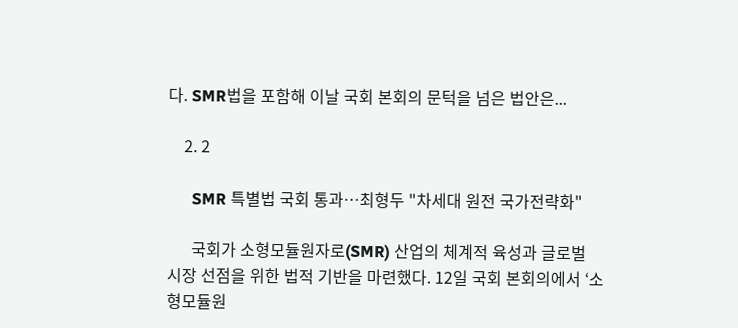다. SMR법을 포함해 이날 국회 본회의 문턱을 넘은 법안은...

    2. 2

      SMR 특별법 국회 통과…최형두 "차세대 원전 국가전략화"

      국회가 소형모듈원자로(SMR) 산업의 체계적 육성과 글로벌 시장 선점을 위한 법적 기반을 마련했다. 12일 국회 본회의에서 ‘소형모듈원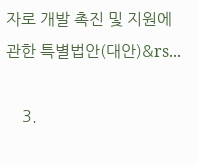자로 개발 촉진 및 지원에 관한 특별법안(대안)&rs...

    3.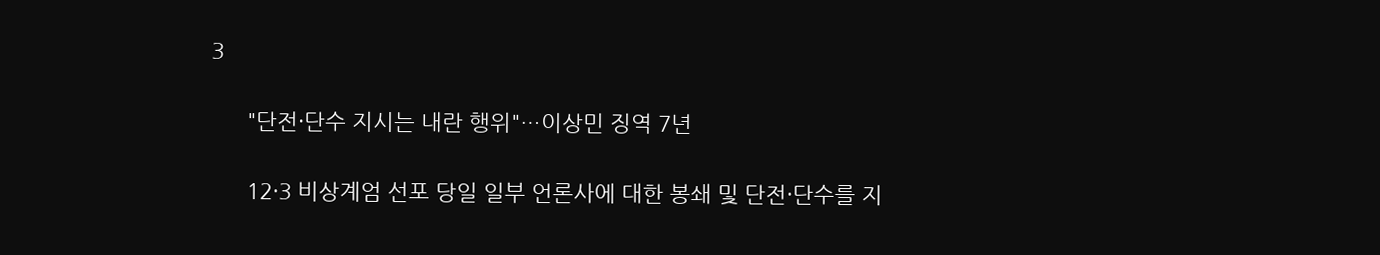3

      "단전·단수 지시는 내란 행위"…이상민 징역 7년

      12·3 비상계엄 선포 당일 일부 언론사에 대한 봉쇄 및 단전·단수를 지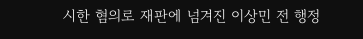시한 혐의로 재판에 넘겨진 이상민 전 행정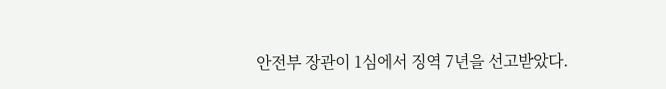안전부 장관이 1심에서 징역 7년을 선고받았다.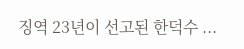징역 23년이 선고된 한덕수 ...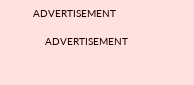ADVERTISEMENT

    ADVERTISEMENT